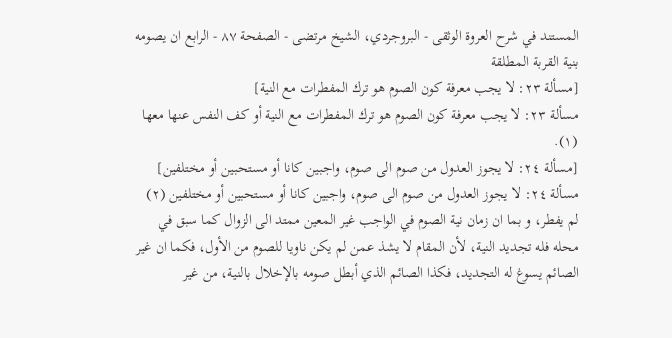المستند في شرح العروة الوثقى - البروجردي، الشيخ مرتضى - الصفحة ٨٧ - الرابع ان يصومه بنية القربة المطلقة
[مسألة ٢٣: لا يجب معرفة كون الصوم هو ترك المفطرات مع النية]
مسألة ٢٣: لا يجب معرفة كون الصوم هو ترك المفطرات مع النية أو كف النفس عنها معها (١).
[مسألة ٢٤: لا يجوز العدول من صوم الى صوم، واجبين كانا أو مستحبين أو مختلفين]
مسألة ٢٤: لا يجوز العدول من صوم الى صوم، واجبين كانا أو مستحبين أو مختلفين (٢)
لم يفطر، و بما ان زمان نية الصوم في الواجب غير المعين ممتد الى الزوال كما سبق في محله فله تجديد النية، لأن المقام لا يشذ عمن لم يكن ناويا للصوم من الأول، فكما ان غير الصائم يسوغ له التجديد، فكذا الصائم الذي أبطل صومه بالإخلال بالنية، من غير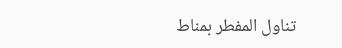تناول المفطر بمناط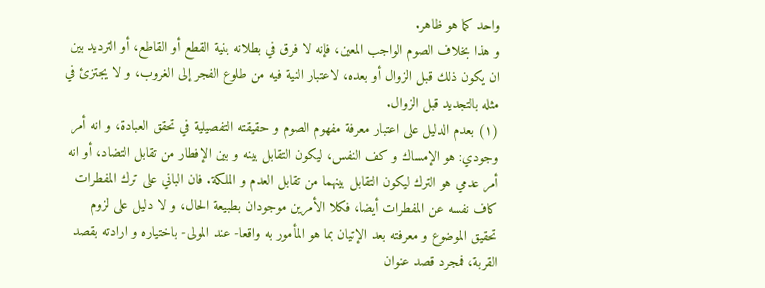واحد كما هو ظاهر.
و هذا بخلاف الصوم الواجب المعين، فإنه لا فرق في بطلانه بنية القطع أو القاطع، أو الترديد بين ان يكون ذلك قبل الزوال أو بعده، لاعتبار النية فيه من طلوع الفجر إلى الغروب، و لا يجتزئ في مثله بالتجديد قبل الزوال.
(١) بعدم الدليل على اعتبار معرفة مفهوم الصوم و حقيقته التفصيلية في تحقق العبادة، و انه أمر وجودي: هو الإمساك و كف النفس، ليكون التقابل بينه و بين الإفطار من تقابل التضاد، أو انه أمر عدمي هو الترك ليكون التقابل بينهما من تقابل العدم و الملكة. فان الباني على ترك المفطرات كاف نفسه عن المفطرات أيضا، فكلا الأمرين موجودان بطبيعة الحال، و لا دليل على لزوم تحقيق الموضوع و معرفته بعد الإتيان بما هو المأمور به واقعا- عند المولى- باختياره و ارادته بقصد القربة، فمجرد قصد عنوان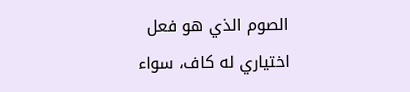الصوم الذي هو فعل اختياري له كاف، سواء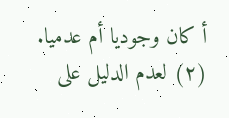أ كان وجوديا أم عدميا.
(٢) لعدم الدليل على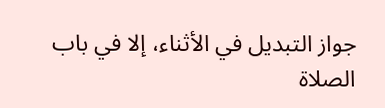جواز التبديل في الأثناء، إلا في باب الصلاة